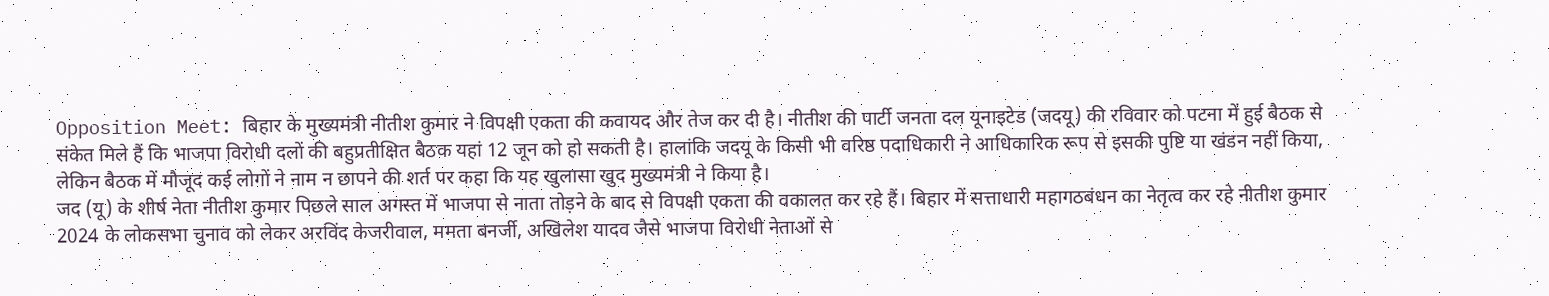Opposition Meet: बिहार के मुख्यमंत्री नीतीश कुमार ने विपक्षी एकता की कवायद और तेज कर दी है। नीतीश की पार्टी जनता दल यूनाइटेड (जदयू) की रविवार को पटना में हुई बैठक से संकेत मिले हैं कि भाजपा विरोधी दलों की बहुप्रतीक्षित बैठक यहां 12 जून को हो सकती है। हालांकि जदयू के किसी भी वरिष्ठ पदाधिकारी ने आधिकारिक रूप से इसकी पुष्टि या खंडन नहीं किया, लेकिन बैठक में मौजूद कई लोगों ने नाम न छापने की शर्त पर कहा कि यह खुलासा खुद मुख्यमंत्री ने किया है।
जद (यू) के शीर्ष नेता नीतीश कुमार पिछले साल अगस्त में भाजपा से नाता तोड़ने के बाद से विपक्षी एकता की वकालत कर रहे हैं। बिहार में सत्ताधारी महागठबंधन का नेतृत्व कर रहे नीतीश कुमार 2024 के लोकसभा चुनाव को लेकर अरविंद केजरीवाल, ममता बनर्जी, अखिलेश यादव जैसे भाजपा विरोधी नेताओं से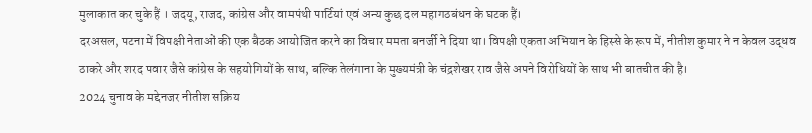मुलाकात कर चुके हैं । जदयू, राजद, कांग्रेस और वामपंथी पार्टियां एवं अन्य कुछ दल महागठबंधन के घटक हैं।
दरअसल, पटना में विपक्षी नेताओं की एक बैठक आयोजित करने का विचार ममता बनर्जी ने दिया था। विपक्षी एकता अभियान के हिस्से के रूप में, नीतीश कुमार ने न केवल उद्धव ठाकरे और शरद पवार जैसे कांग्रेस के सहयोगियों के साथ, बल्कि तेलंगाना के मुख्यमंत्री के चंद्रशेखर राव जैसे अपने विरोधियों के साथ भी बातचीत की है।
2024 चुनाव के मद्देनजर नीतीश सक्रिय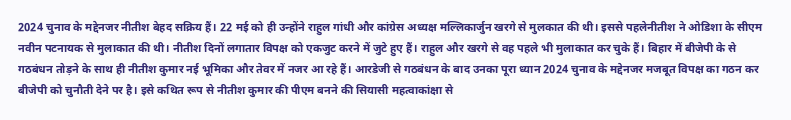2024 चुनाव के मद्देनजर नीतीश बेहद सक्रिय हैं। 22 मई को ही उन्होंने राहुल गांधी और कांग्रेस अध्यक्ष मल्लिकार्जुन खरगे से मुलकात की थी। इससे पहलेनीतीश ने ओडिशा के सीएम नवीन पटनायक से मुलाकात की थी। नीतीश दिनों लगातार विपक्ष को एकजुट करने में जुटे हुए हैं। राहुल और खरगे से वह पहले भी मुलाकात कर चुके हैं। बिहार में बीजेपी के से गठबंधन तोड़ने के साथ ही नीतीश कुमार नई भूमिका और तेवर में नजर आ रहे हैं। आरडेजी से गठबंधन के बाद उनका पूरा ध्यान 2024 चुनाव के मद्देनजर मजबूत विपक्ष का गठन कर बीजेपी को चुनौती देने पर है। इसे कथित रूप से नीतीश कुमार की पीएम बनने की सियासी महत्वाकांक्षा से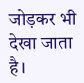जोड़कर भी देखा जाता है।